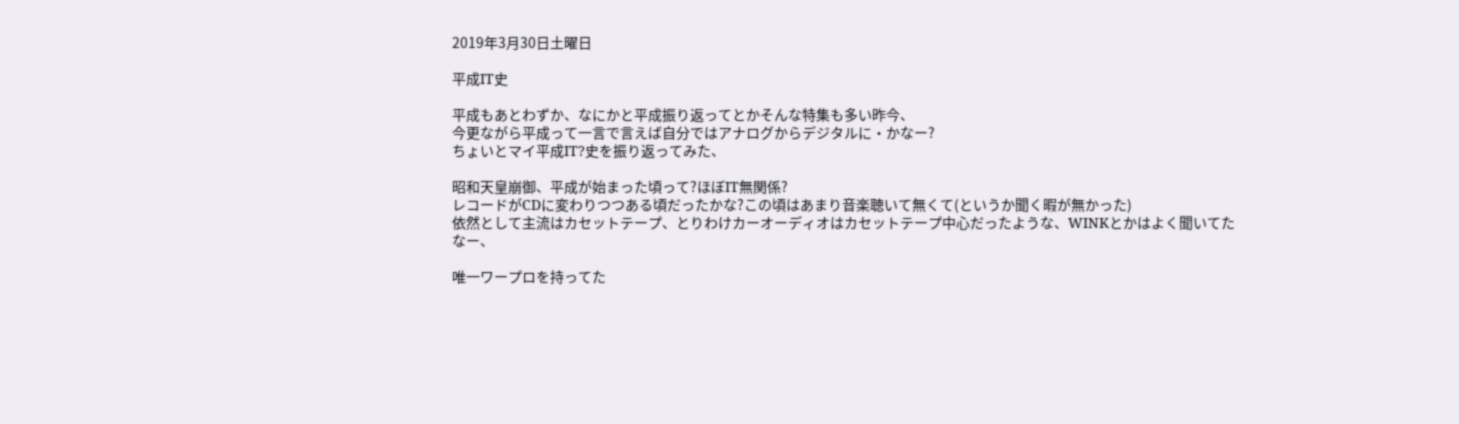2019年3月30日土曜日

平成IT史

平成もあとわずか、なにかと平成振り返ってとかそんな特集も多い昨今、
今更ながら平成って一言で言えば自分ではアナログからデジタルに・かなー?
ちょいとマイ平成IT?史を振り返ってみた、

昭和天皇崩御、平成が始まった頃って?ほぼIT無関係?
レコードがCDに変わりつつある頃だったかな?この頃はあまり音楽聴いて無くて(というか聞く暇が無かった)
依然として主流はカセットテープ、とりわけカーオーディオはカセットテープ中心だったような、WINKとかはよく聞いてたなー、

唯一ワープロを持ってた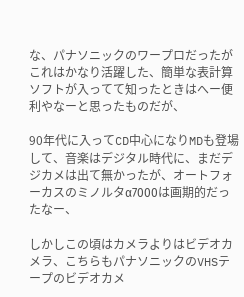な、パナソニックのワープロだったがこれはかなり活躍した、簡単な表計算ソフトが入ってて知ったときはへー便利やなーと思ったものだが、

90年代に入ってCD中心になりMDも登場して、音楽はデジタル時代に、まだデジカメは出て無かったが、オートフォーカスのミノルタα7000は画期的だったなー、

しかしこの頃はカメラよりはビデオカメラ、こちらもパナソニックのVHSテープのビデオカメ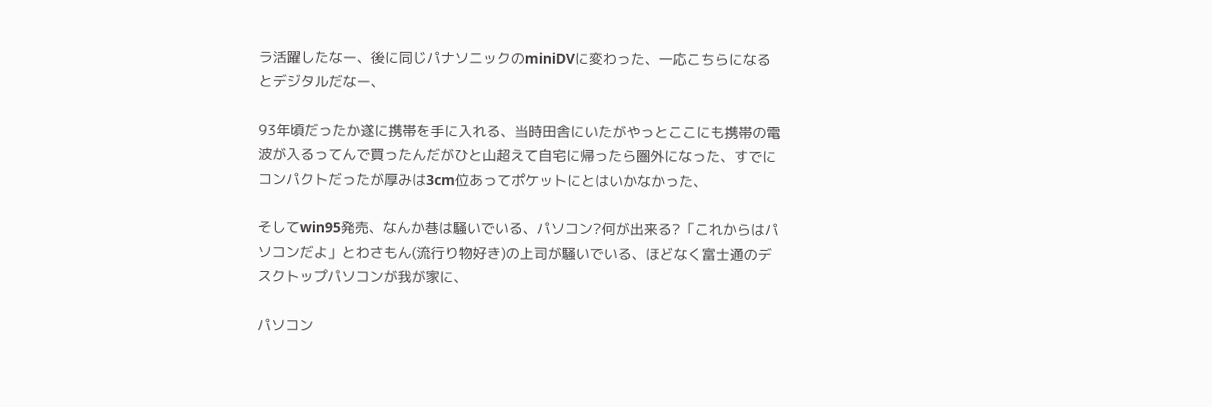ラ活躍したなー、後に同じパナソニックのminiDVに変わった、一応こちらになるとデジタルだなー、

93年頃だったか遂に携帯を手に入れる、当時田舎にいたがやっとここにも携帯の電波が入るってんで買ったんだがひと山超えて自宅に帰ったら圏外になった、すでにコンパクトだったが厚みは3cm位あってポケットにとはいかなかった、

そしてwin95発売、なんか巷は騒いでいる、パソコン?何が出来る?「これからはパソコンだよ」とわさもん(流行り物好き)の上司が騒いでいる、ほどなく富士通のデスクトップパソコンが我が家に、

パソコン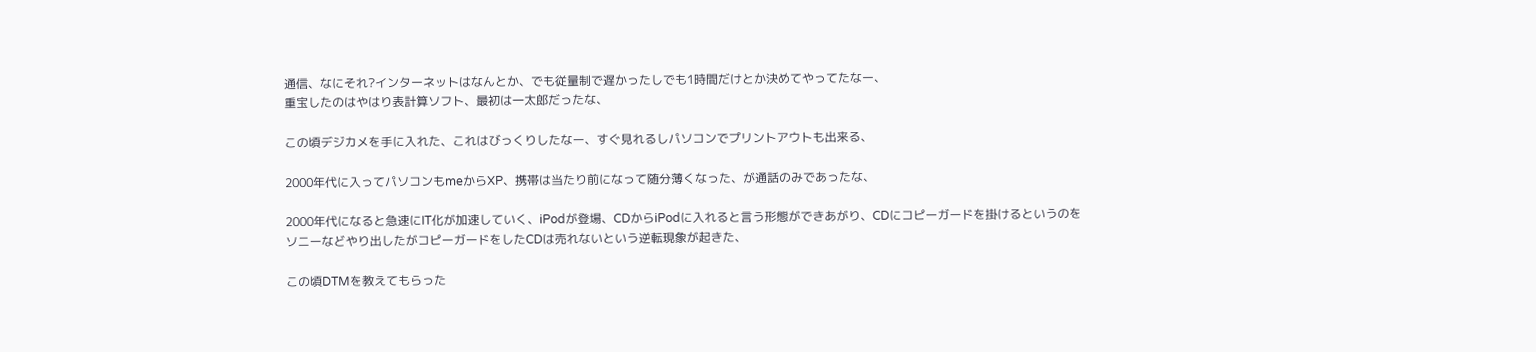通信、なにそれ?インターネットはなんとか、でも従量制で遅かったしでも1時間だけとか決めてやってたなー、
重宝したのはやはり表計算ソフト、最初は一太郎だったな、

この頃デジカメを手に入れた、これはびっくりしたなー、すぐ見れるしパソコンでプリントアウトも出来る、

2000年代に入ってパソコンもmeからXP、携帯は当たり前になって随分薄くなった、が通話のみであったな、

2000年代になると急速にIT化が加速していく、iPodが登場、CDからiPodに入れると言う形態ができあがり、CDにコピーガードを掛けるというのをソニーなどやり出したがコピーガードをしたCDは売れないという逆転現象が起きた、

この頃DTMを教えてもらった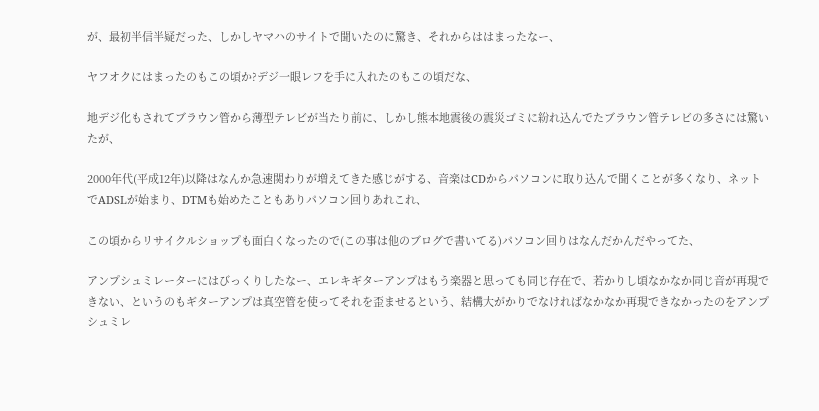が、最初半信半疑だった、しかしヤマハのサイトで聞いたのに驚き、それからははまったなー、

ヤフオクにはまったのもこの頃か?デジ一眼レフを手に入れたのもこの頃だな、

地デジ化もされてブラウン管から薄型テレビが当たり前に、しかし熊本地震後の震災ゴミに紛れ込んでたブラウン管テレビの多さには驚いたが、

2000年代(平成12年)以降はなんか急速関わりが増えてきた感じがする、音楽はCDからパソコンに取り込んで聞くことが多くなり、ネットでADSLが始まり、DTMも始めたこともありパソコン回りあれこれ、

この頃からリサイクルショップも面白くなったので(この事は他のブログで書いてる)パソコン回りはなんだかんだやってた、

アンプシュミレーターにはびっくりしたなー、エレキギターアンプはもう楽器と思っても同じ存在で、若かりし頃なかなか同じ音が再現できない、というのもギターアンプは真空管を使ってそれを歪ませるという、結構大がかりでなければなかなか再現できなかったのをアンプシュミレ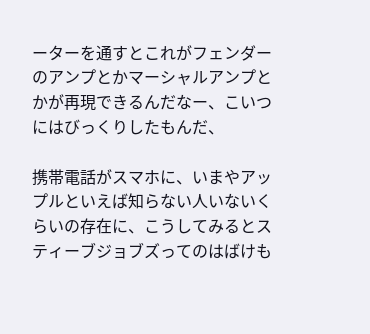ーターを通すとこれがフェンダーのアンプとかマーシャルアンプとかが再現できるんだなー、こいつにはびっくりしたもんだ、

携帯電話がスマホに、いまやアップルといえば知らない人いないくらいの存在に、こうしてみるとスティーブジョブズってのはばけも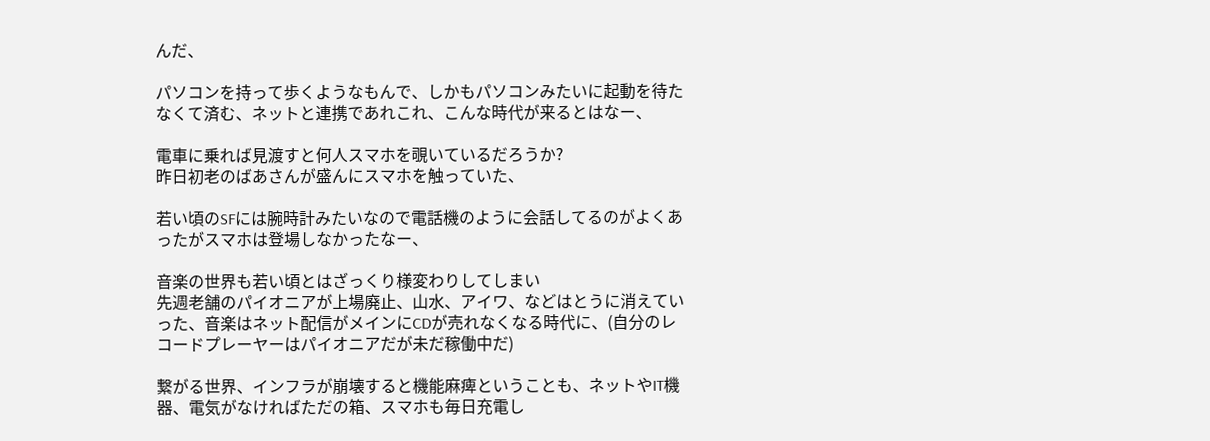んだ、

パソコンを持って歩くようなもんで、しかもパソコンみたいに起動を待たなくて済む、ネットと連携であれこれ、こんな時代が来るとはなー、

電車に乗れば見渡すと何人スマホを覗いているだろうか?
昨日初老のばあさんが盛んにスマホを触っていた、

若い頃のSFには腕時計みたいなので電話機のように会話してるのがよくあったがスマホは登場しなかったなー、

音楽の世界も若い頃とはざっくり様変わりしてしまい
先週老舗のパイオニアが上場廃止、山水、アイワ、などはとうに消えていった、音楽はネット配信がメインにCDが売れなくなる時代に、(自分のレコードプレーヤーはパイオニアだが未だ稼働中だ)

繋がる世界、インフラが崩壊すると機能麻痺ということも、ネットやIT機器、電気がなければただの箱、スマホも毎日充電し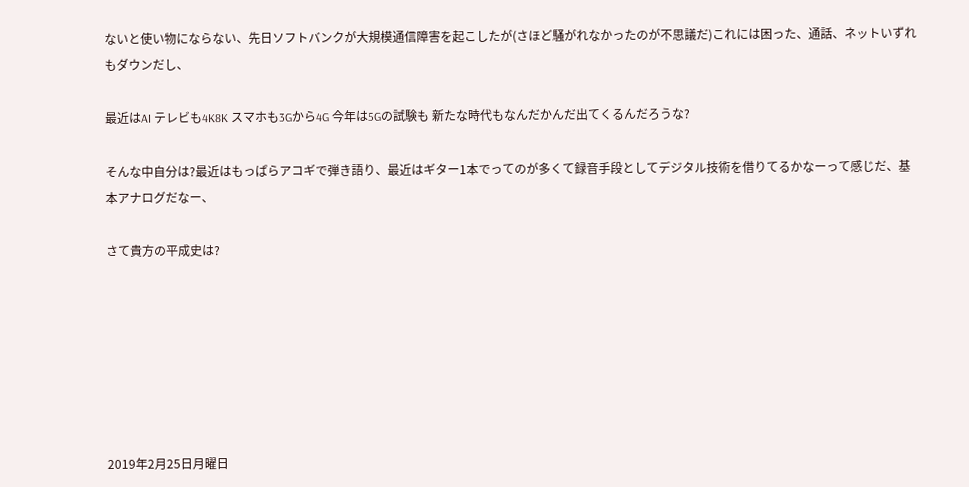ないと使い物にならない、先日ソフトバンクが大規模通信障害を起こしたが(さほど騒がれなかったのが不思議だ)これには困った、通話、ネットいずれもダウンだし、

最近はAI テレビも4K8K スマホも3Gから4G 今年は5Gの試験も 新たな時代もなんだかんだ出てくるんだろうな?

そんな中自分は?最近はもっぱらアコギで弾き語り、最近はギター1本でってのが多くて録音手段としてデジタル技術を借りてるかなーって感じだ、基本アナログだなー、

さて貴方の平成史は?







2019年2月25日月曜日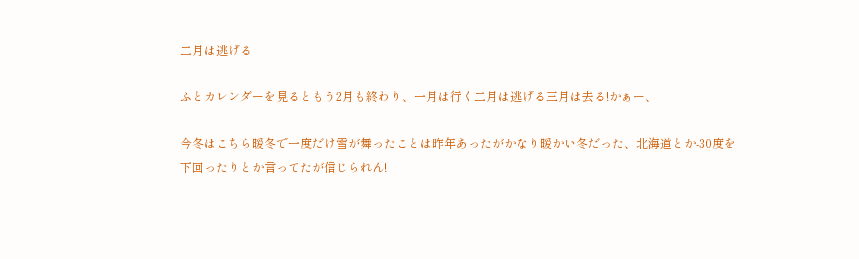二月は逃げる

ふとカレンダーを見るともう2月も終わり、一月は行く二月は逃げる三月は去る!かぁー、

今冬はこちら暖冬で一度だけ雪が舞ったことは昨年あったがかなり暖かい冬だった、北海道とか-30度を下回ったりとか言ってたが信じられん!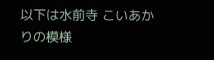以下は水前寺 こいあかりの模様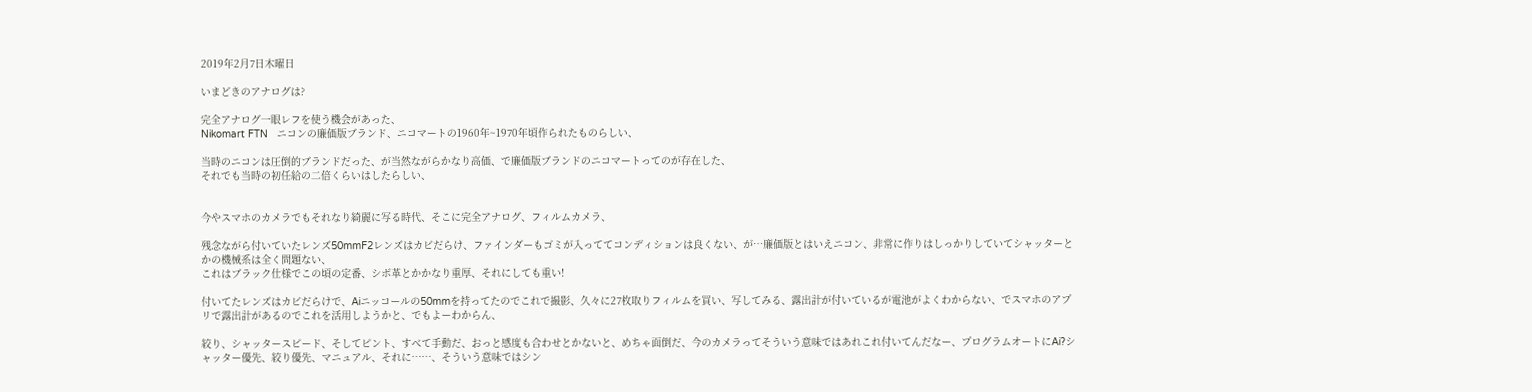2019年2月7日木曜日

いまどきのアナログは?

完全アナログ一眼レフを使う機会があった、
Nikomart FTN   ニコンの廉価版ブランド、ニコマートの1960年~1970年頃作られたものらしい、

当時のニコンは圧倒的ブランドだった、が当然ながらかなり高価、で廉価版ブランドのニコマートってのが存在した、
それでも当時の初任給の二倍くらいはしたらしい、


今やスマホのカメラでもそれなり綺麗に写る時代、そこに完全アナログ、フィルムカメラ、

残念ながら付いていたレンズ50mmF2レンズはカビだらけ、ファインダーもゴミが入っててコンディションは良くない、が…廉価版とはいえニコン、非常に作りはしっかりしていてシャッターとかの機械系は全く問題ない、
これはブラック仕様でこの頃の定番、シボ革とかかなり重厚、それにしても重い!

付いてたレンズはカビだらけで、Aiニッコールの50mmを持ってたのでこれで撮影、久々に27枚取りフィルムを買い、写してみる、露出計が付いているが電池がよくわからない、でスマホのアプリで露出計があるのでこれを活用しようかと、でもよーわからん、

絞り、シャッタースピード、そしてピント、すべて手動だ、おっと感度も合わせとかないと、めちゃ面倒だ、今のカメラってそういう意味ではあれこれ付いてんだなー、プログラムオートにAi?シャッター優先、絞り優先、マニュアル、それに……、そういう意味ではシン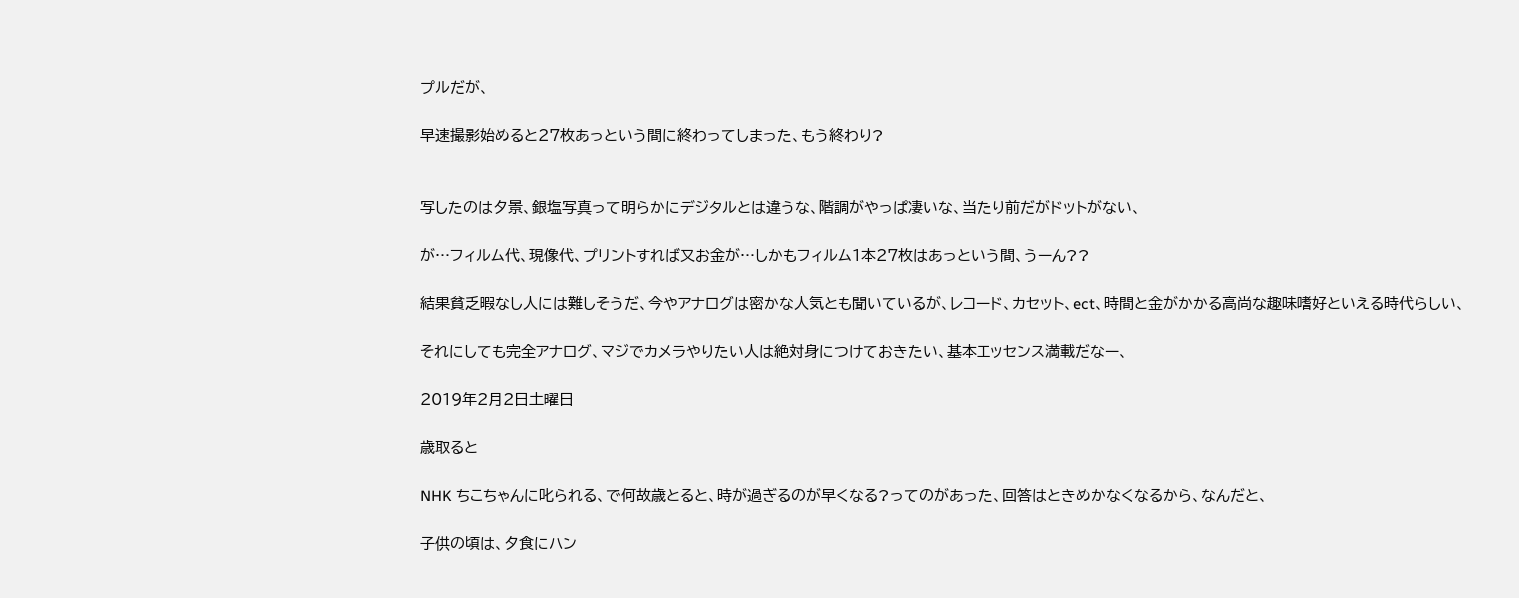プルだが、

早速撮影始めると27枚あっという間に終わってしまった、もう終わり?


写したのは夕景、銀塩写真って明らかにデジタルとは違うな、階調がやっぱ凄いな、当たり前だがドットがない、

が…フィルム代、現像代、プリントすれば又お金が…しかもフィルム1本27枚はあっという間、うーん??

結果貧乏暇なし人には難しそうだ、今やアナログは密かな人気とも聞いているが、レコード、カセット、ect、時間と金がかかる高尚な趣味嗜好といえる時代らしい、

それにしても完全アナログ、マジでカメラやりたい人は絶対身につけておきたい、基本エッセンス満載だなー、

2019年2月2日土曜日

歳取ると

NHK ちこちゃんに叱られる、で何故歳とると、時が過ぎるのが早くなる?ってのがあった、回答はときめかなくなるから、なんだと、

子供の頃は、夕食にハン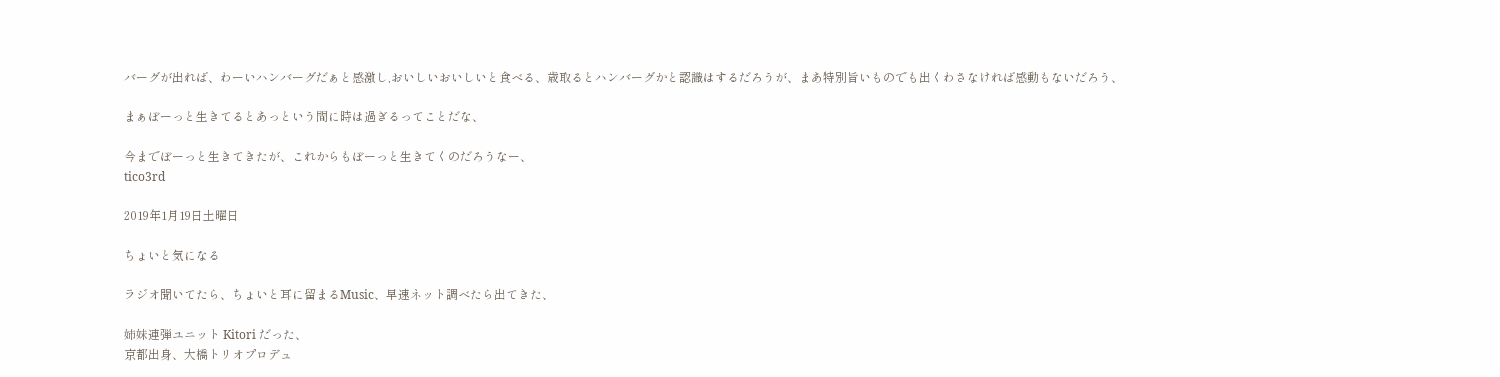バーグが出れば、わーいハンバーグだぁと感激し,おいしいおいしいと食べる、歳取るとハンバーグかと認識はするだろうが、まあ特別旨いものでも出くわさなければ感動もないだろう、

まぁぼーっと生きてるとあっという間に時は過ぎるってことだな、

今までぼーっと生きてきたが、これからもぼーっと生きてくのだろうなー、
tico3rd

2019年1月19日土曜日

ちょいと気になる

ラジオ聞いてたら、ちょいと耳に留まるMusic、早速ネット調べたら出てきた、

姉妹連弾ユニット Kitori だった、
京都出身、大橋トリオプロデュ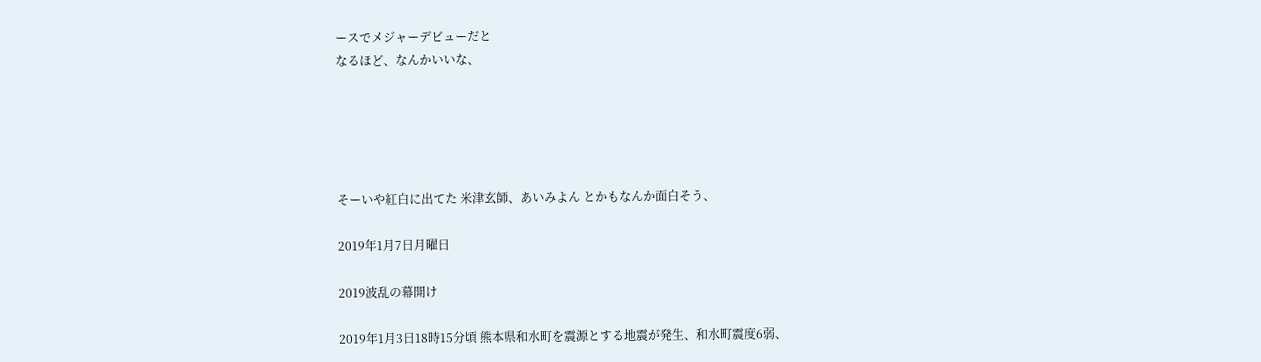ースでメジャーデビューだと
なるほど、なんかいいな、





そーいや紅白に出てた 米津玄師、あいみよん とかもなんか面白そう、

2019年1月7日月曜日

2019波乱の幕開け

2019年1月3日18時15分頃 熊本県和水町を震源とする地震が発生、和水町震度6弱、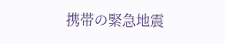携帯の緊急地震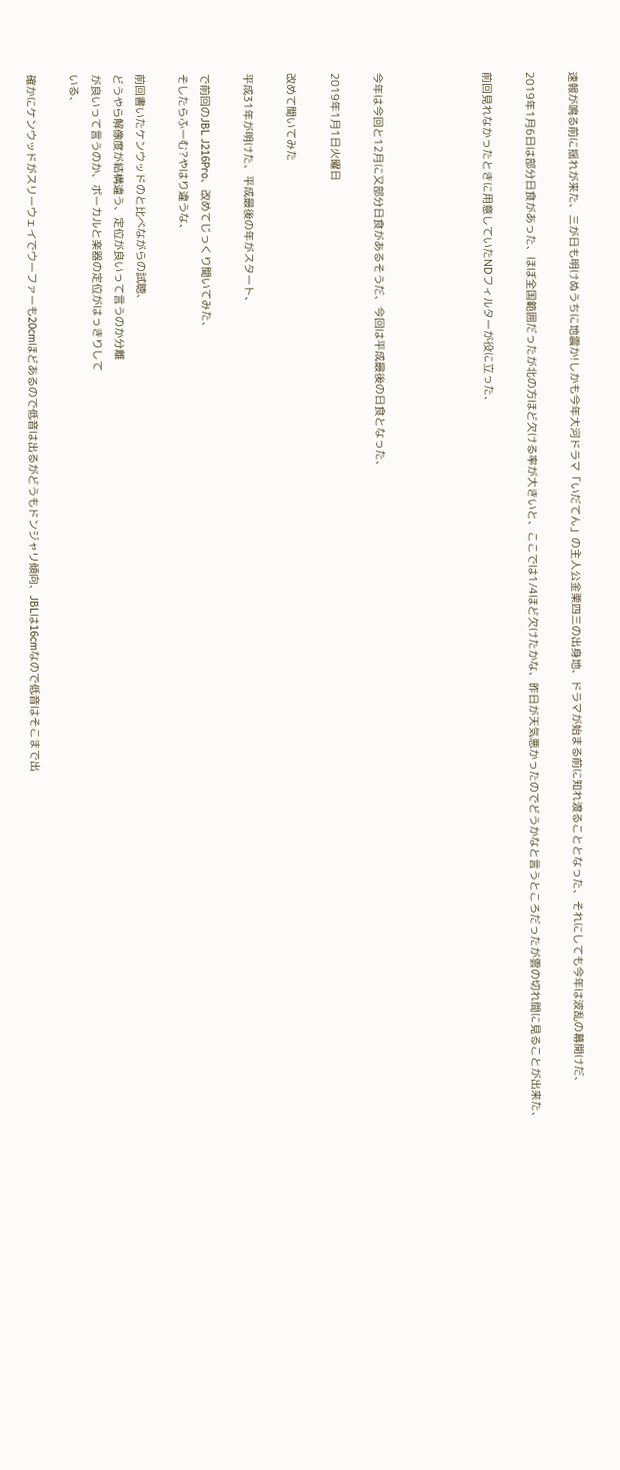速報が鳴る前に揺れが来た、三が日も明けぬうちに地震か!しかも今年大河ドラマ「いだてん」の主人公金栗四三の出身地、ドラマが始まる前に知れ渡ることとなった、それにしても今年は波乱の幕開けだ、

2019年1月6日は部分日食があった、ほぼ全国範囲だったが北の方ほど欠ける率が大きいと、ここでは1/4ほど欠けたかな、昨日が天気悪かったのでどうかなと言うところだったが雲の切れ間に見ることが出来た、

前回見れなかったときに用意していたNDフィルターが役に立った、




今年は今回と12月に又部分日食があるそうだ、今回は平成最後の日食となった、

2019年1月1日火曜日

改めて聞いてみた

平成31年が明けた、平成最後の年がスタート、

で前回のJBL J216Pro、改めてじっくり聞いてみた、
そしたらふーむ?やはり違うな、

前回書いたケンウッドのと比べながらの試聴、
どうやら解像度が結構違う、定位が良いって言うのか分離
が良いって言うのか、ボーカルと楽器の定位がはっきりして
いる、

確かにケンウッドがスリーウェイでウーファーも20cmほどあるので低音は出るがどうもドンジャリ傾向、JBLは16cmなので低音はそこまで出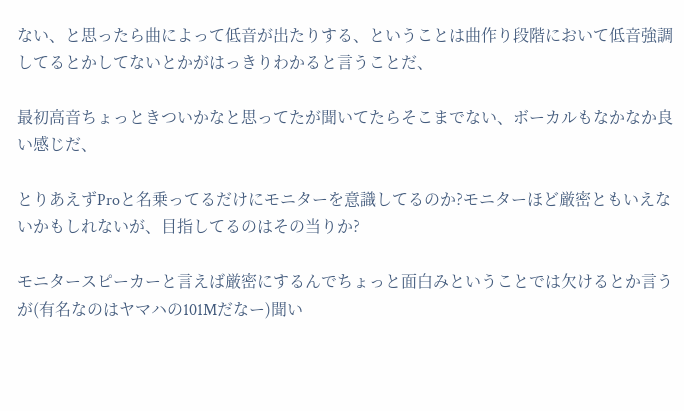ない、と思ったら曲によって低音が出たりする、ということは曲作り段階において低音強調してるとかしてないとかがはっきりわかると言うことだ、

最初高音ちょっときついかなと思ってたが聞いてたらそこまでない、ボーカルもなかなか良い感じだ、

とりあえずProと名乗ってるだけにモニターを意識してるのか?モニターほど厳密ともいえないかもしれないが、目指してるのはその当りか?

モニタースピーカーと言えば厳密にするんでちょっと面白みということでは欠けるとか言うが(有名なのはヤマハの101Mだなー)聞い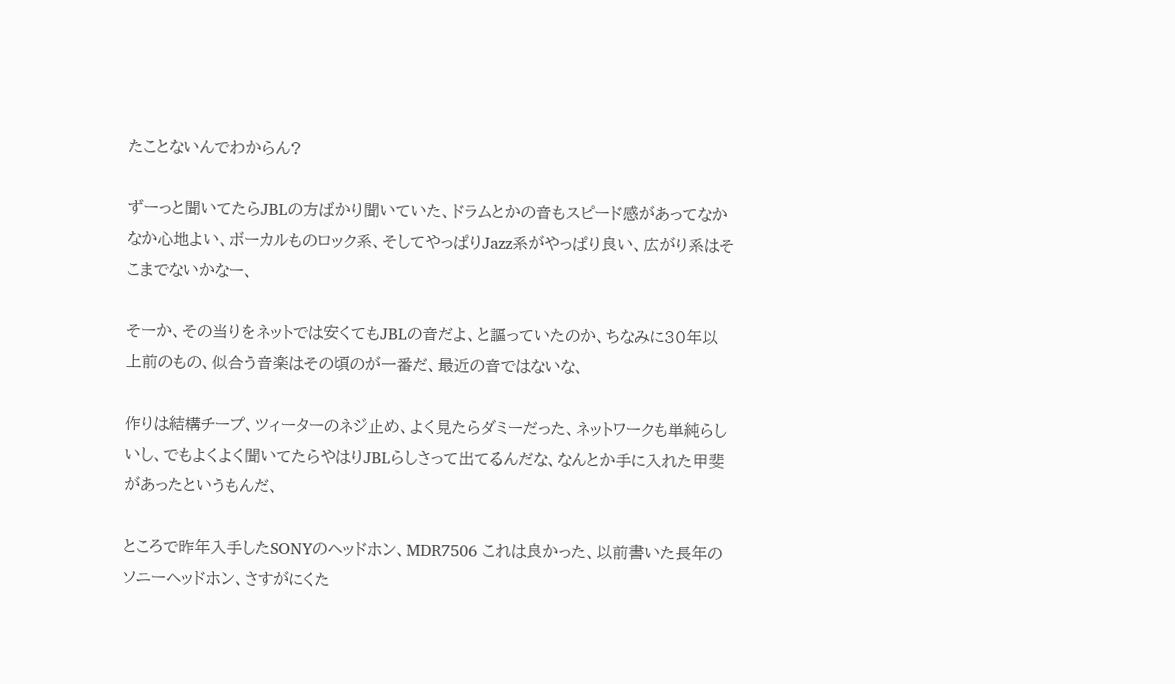たことないんでわからん?

ずーっと聞いてたらJBLの方ばかり聞いていた、ドラムとかの音もスピード感があってなかなか心地よい、ボーカルものロック系、そしてやっぱりJazz系がやっぱり良い、広がり系はそこまでないかなー、

そーか、その当りをネットでは安くてもJBLの音だよ、と謳っていたのか、ちなみに30年以上前のもの、似合う音楽はその頃のが一番だ、最近の音ではないな、

作りは結構チープ、ツィーターのネジ止め、よく見たらダミーだった、ネットワークも単純らしいし、でもよくよく聞いてたらやはりJBLらしさって出てるんだな、なんとか手に入れた甲斐があったというもんだ、

ところで昨年入手したSONYのヘッドホン、MDR7506 これは良かった、以前書いた長年のソニーヘッドホン、さすがにくた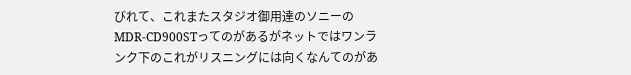びれて、これまたスタジオ御用達のソニーのMDR-CD900STってのがあるがネットではワンランク下のこれがリスニングには向くなんてのがあ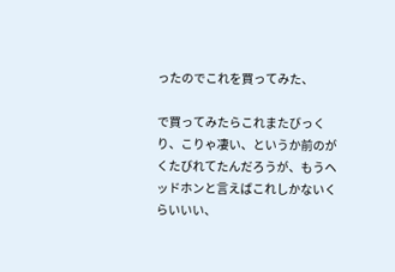ったのでこれを買ってみた、

で買ってみたらこれまたびっくり、こりゃ凄い、というか前のがくたびれてたんだろうが、もうヘッドホンと言えばこれしかないくらいいい、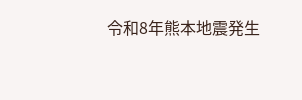令和8年熊本地震発生